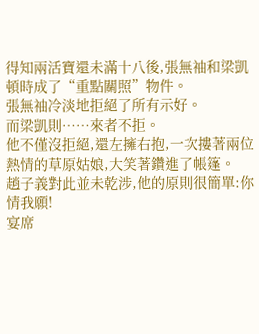得知兩活寶還未滿十八後,張無袖和梁凱頓時成了“重點關照”物件。
張無袖冷淡地拒絕了所有示好。
而梁凱則……來者不拒。
他不僅沒拒絕,還左擁右抱,一次摟著兩位熱情的草原姑娘,大笑著鑽進了帳篷。
趙子義對此並未乾涉,他的原則很簡單:你情我願!
宴席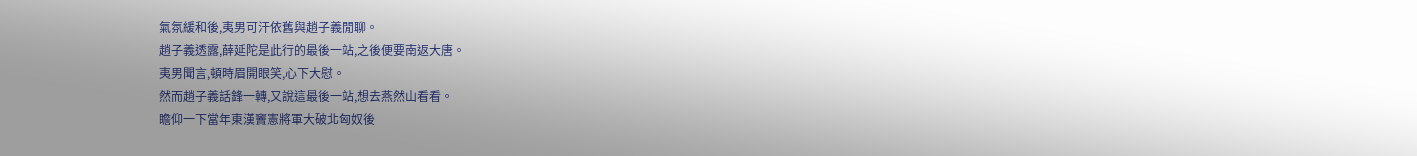氣氛緩和後,夷男可汗依舊與趙子義閒聊。
趙子義透露,薛延陀是此行的最後一站,之後便要南返大唐。
夷男聞言,頓時眉開眼笑,心下大慰。
然而趙子義話鋒一轉,又說這最後一站,想去燕然山看看。
瞻仰一下當年東漢竇憲將軍大破北匈奴後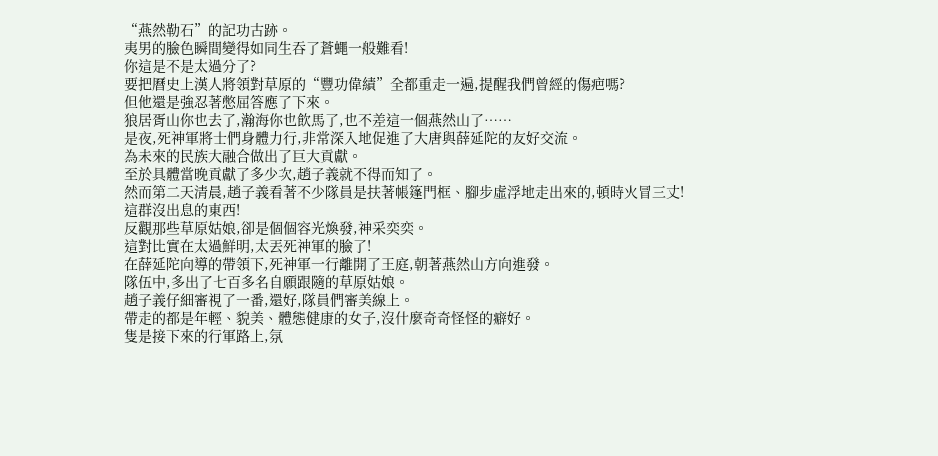“燕然勒石”的記功古跡。
夷男的臉色瞬間變得如同生吞了蒼蠅一般難看!
你這是不是太過分了?
要把曆史上漢人將領對草原的“豐功偉績”全都重走一遍,提醒我們曾經的傷疤嗎?
但他還是強忍著憋屈答應了下來。
狼居胥山你也去了,瀚海你也飲馬了,也不差這一個燕然山了……
是夜,死神軍將士們身體力行,非常深入地促進了大唐與薛延陀的友好交流。
為未來的民族大融合做出了巨大貢獻。
至於具體當晚貢獻了多少次,趙子義就不得而知了。
然而第二天清晨,趙子義看著不少隊員是扶著帳篷門框、腳步虛浮地走出來的,頓時火冒三丈!
這群沒出息的東西!
反觀那些草原姑娘,卻是個個容光煥發,神采奕奕。
這對比實在太過鮮明,太丟死神軍的臉了!
在薛延陀向導的帶領下,死神軍一行離開了王庭,朝著燕然山方向進發。
隊伍中,多出了七百多名自願跟隨的草原姑娘。
趙子義仔細審視了一番,還好,隊員們審美線上。
帶走的都是年輕、貌美、體態健康的女子,沒什麼奇奇怪怪的癖好。
隻是接下來的行軍路上,氛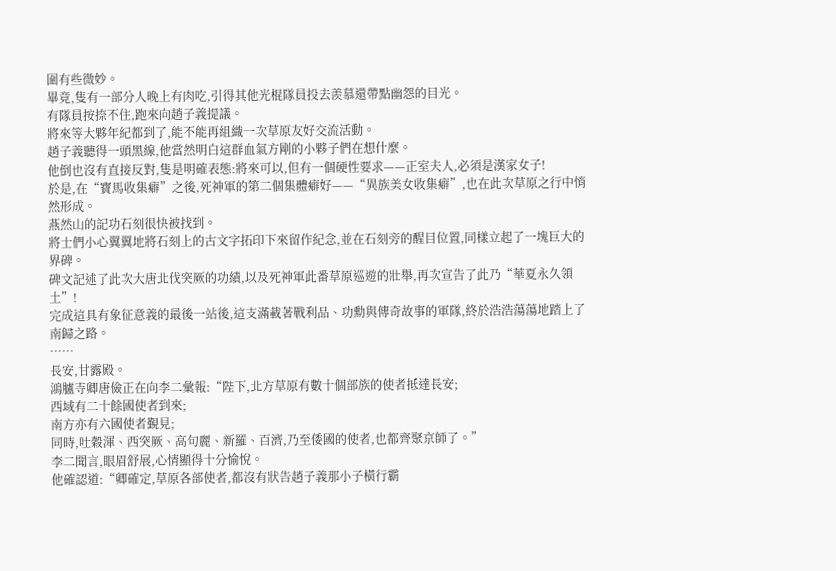圍有些微妙。
畢竟,隻有一部分人晚上有肉吃,引得其他光棍隊員投去羨慕還帶點幽怨的目光。
有隊員按捺不住,跑來向趙子義提議。
將來等大夥年紀都到了,能不能再組織一次草原友好交流活動。
趙子義聽得一頭黑線,他當然明白這群血氣方剛的小夥子們在想什麼。
他倒也沒有直接反對,隻是明確表態:將來可以,但有一個硬性要求——正室夫人,必須是漢家女子!
於是,在“寶馬收集癖”之後,死神軍的第二個集體癖好——“異族美女收集癖”,也在此次草原之行中悄然形成。
燕然山的記功石刻很快被找到。
將士們小心翼翼地將石刻上的古文字拓印下來留作紀念,並在石刻旁的醒目位置,同樣立起了一塊巨大的界碑。
碑文記述了此次大唐北伐突厥的功績,以及死神軍此番草原巡遊的壯舉,再次宣告了此乃“華夏永久領土”!
完成這具有象征意義的最後一站後,這支滿載著戰利品、功勳與傳奇故事的軍隊,終於浩浩蕩蕩地踏上了南歸之路。
……
長安,甘露殿。
鴻臚寺卿唐儉正在向李二彙報:“陛下,北方草原有數十個部族的使者抵達長安;
西域有二十餘國使者到來;
南方亦有六國使者覲見;
同時,吐穀渾、西突厥、高句麗、新羅、百濟,乃至倭國的使者,也都齊聚京師了。”
李二聞言,眼眉舒展,心情顯得十分愉悅。
他確認道:“卿確定,草原各部使者,都沒有狀告趙子義那小子橫行霸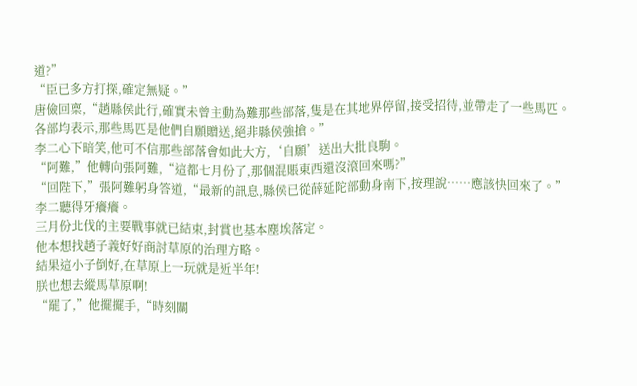道?”
“臣已多方打探,確定無疑。”
唐儉回稟,“趙縣侯此行,確實未曾主動為難那些部落,隻是在其地界停留,接受招待,並帶走了一些馬匹。
各部均表示,那些馬匹是他們自願贈送,絕非縣侯強搶。”
李二心下暗笑,他可不信那些部落會如此大方,‘自願’送出大批良駒。
“阿難,”他轉向張阿難,“這都七月份了,那個混賬東西還沒滾回來嗎?”
“回陛下,”張阿難躬身答道,“最新的訊息,縣侯已從薛延陀部動身南下,按理說……應該快回來了。”
李二聽得牙癢癢。
三月份北伐的主要戰事就已結束,封賞也基本塵埃落定。
他本想找趙子義好好商討草原的治理方略。
結果這小子倒好,在草原上一玩就是近半年!
朕也想去縱馬草原啊!
“罷了,”他擺擺手,“時刻關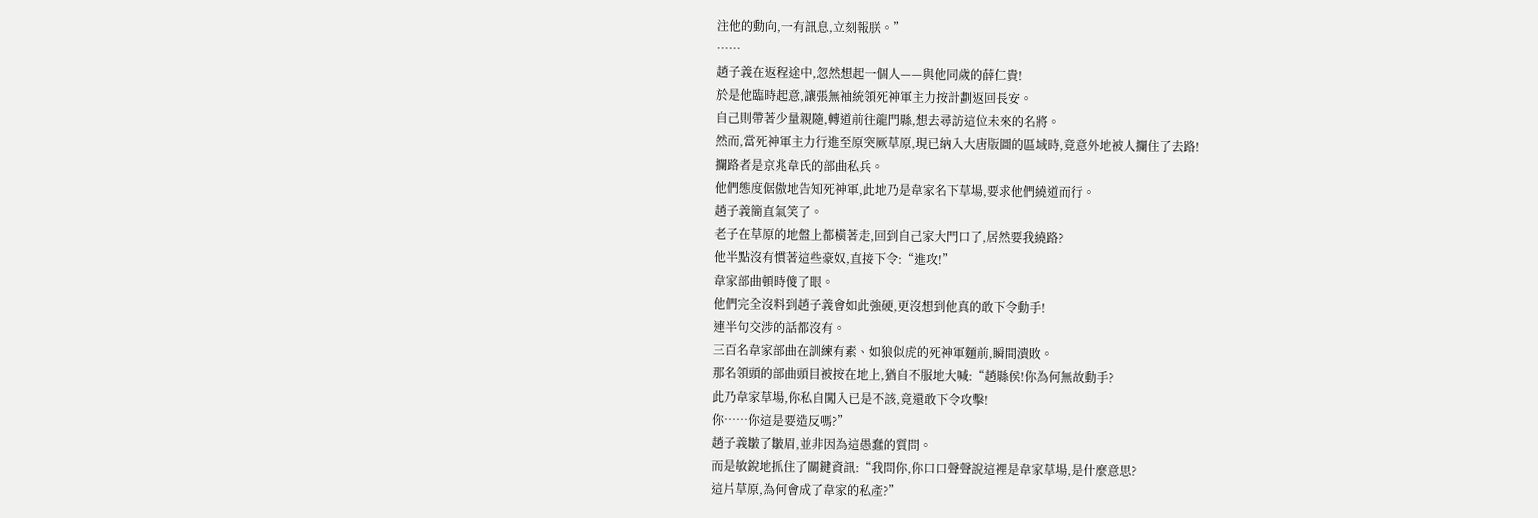注他的動向,一有訊息,立刻報朕。”
……
趙子義在返程途中,忽然想起一個人——與他同歲的薛仁貴!
於是他臨時起意,讓張無袖統領死神軍主力按計劃返回長安。
自己則帶著少量親隨,轉道前往龍門縣,想去尋訪這位未來的名將。
然而,當死神軍主力行進至原突厥草原,現已納入大唐版圖的區域時,竟意外地被人攔住了去路!
攔路者是京兆韋氏的部曲私兵。
他們態度倨傲地告知死神軍,此地乃是韋家名下草場,要求他們繞道而行。
趙子義簡直氣笑了。
老子在草原的地盤上都橫著走,回到自己家大門口了,居然要我繞路?
他半點沒有慣著這些豪奴,直接下令:“進攻!”
韋家部曲頓時傻了眼。
他們完全沒料到趙子義會如此強硬,更沒想到他真的敢下令動手!
連半句交涉的話都沒有。
三百名韋家部曲在訓練有素、如狼似虎的死神軍麵前,瞬間潰敗。
那名領頭的部曲頭目被按在地上,猶自不服地大喊:“趙縣侯!你為何無故動手?
此乃韋家草場,你私自闖入已是不該,竟還敢下令攻擊!
你……你這是要造反嗎?”
趙子義皺了皺眉,並非因為這愚蠢的質問。
而是敏銳地抓住了關鍵資訊:“我問你,你口口聲聲說這裡是韋家草場,是什麼意思?
這片草原,為何會成了韋家的私產?”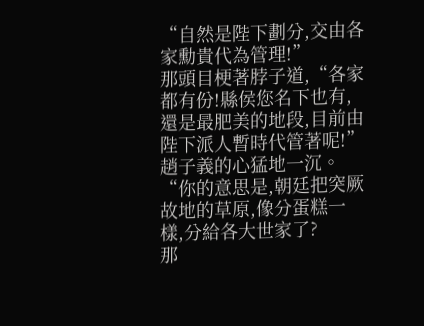“自然是陛下劃分,交由各家勳貴代為管理!”
那頭目梗著脖子道,“各家都有份!縣侯您名下也有,還是最肥美的地段,目前由陛下派人暫時代管著呢!”
趙子義的心猛地一沉。
“你的意思是,朝廷把突厥故地的草原,像分蛋糕一樣,分給各大世家了?
那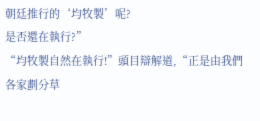朝廷推行的‘均牧製’呢?
是否還在執行?”
“均牧製自然在執行!”頭目辯解道,“正是由我們各家劃分草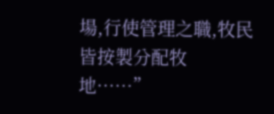場,行使管理之職,牧民皆按製分配牧地……”